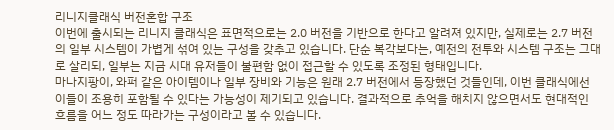리니지클래식 버전혼합 구조
이번에 출시되는 리니지 클래식은 표면적으로는 2.0 버전을 기반으로 한다고 알려져 있지만, 실제로는 2.7 버전의 일부 시스템이 가볍게 섞여 있는 구성을 갖추고 있습니다. 단순 복각보다는, 예전의 전투와 시스템 구조는 그대로 살리되, 일부는 지금 시대 유저들이 불편함 없이 접근할 수 있도록 조정된 형태입니다.
마나지팡이, 와퍼 같은 아이템이나 일부 장비와 기능은 원래 2.7 버전에서 등장했던 것들인데, 이번 클래식에선 이들이 조용히 포함될 수 있다는 가능성이 제기되고 있습니다. 결과적으로 추억을 해치지 않으면서도 현대적인 흐름을 어느 정도 따라가는 구성이라고 볼 수 있습니다.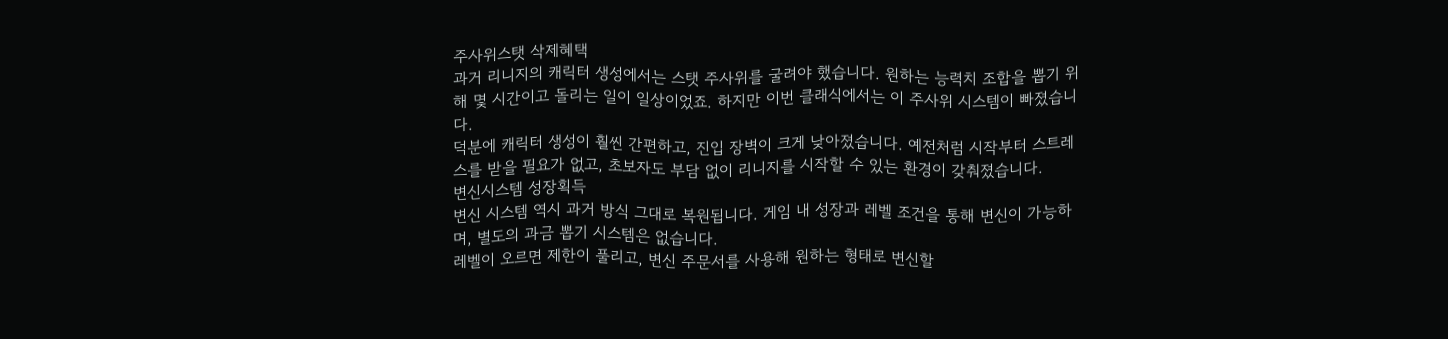주사위스탯 삭제혜택
과거 리니지의 캐릭터 생성에서는 스탯 주사위를 굴려야 했습니다. 원하는 능력치 조합을 뽑기 위해 몇 시간이고 돌리는 일이 일상이었죠. 하지만 이번 클래식에서는 이 주사위 시스템이 빠졌습니다.
덕분에 캐릭터 생성이 훨씬 간편하고, 진입 장벽이 크게 낮아졌습니다. 예전처럼 시작부터 스트레스를 받을 필요가 없고, 초보자도 부담 없이 리니지를 시작할 수 있는 환경이 갖춰졌습니다.
변신시스템 성장획득
변신 시스템 역시 과거 방식 그대로 복원됩니다. 게임 내 성장과 레벨 조건을 통해 변신이 가능하며, 별도의 과금 뽑기 시스템은 없습니다.
레벨이 오르면 제한이 풀리고, 변신 주문서를 사용해 원하는 형태로 변신할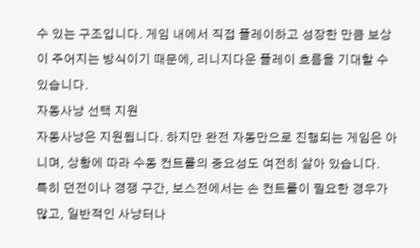수 있는 구조입니다. 게임 내에서 직접 플레이하고 성장한 만큼 보상이 주어지는 방식이기 때문에, 리니지다운 플레이 흐름을 기대할 수 있습니다.
자동사냥 선택 지원
자동사냥은 지원됩니다. 하지만 완전 자동만으로 진행되는 게임은 아니며, 상황에 따라 수동 컨트롤의 중요성도 여전히 살아 있습니다.
특히 던전이나 경쟁 구간, 보스전에서는 손 컨트롤이 필요한 경우가 많고, 일반적인 사냥터나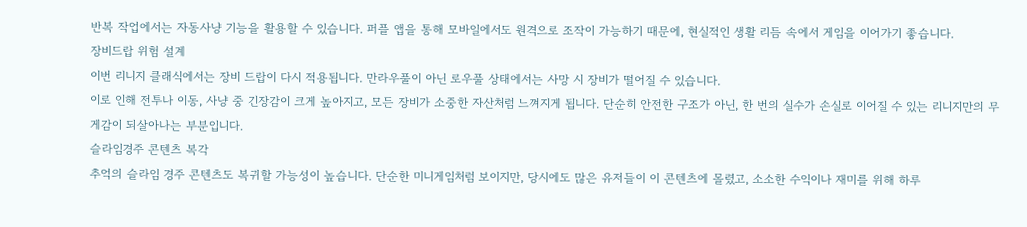반복 작업에서는 자동사냥 기능을 활용할 수 있습니다. 퍼플 앱을 통해 모바일에서도 원격으로 조작이 가능하기 때문에, 현실적인 생활 리듬 속에서 게임을 이어가기 좋습니다.
장비드랍 위험 설계
이번 리니지 클래식에서는 장비 드랍이 다시 적용됩니다. 만라우풀이 아닌 로우풀 상태에서는 사망 시 장비가 떨어질 수 있습니다.
이로 인해 전투나 이동, 사냥 중 긴장감이 크게 높아지고, 모든 장비가 소중한 자산처럼 느껴지게 됩니다. 단순히 안전한 구조가 아닌, 한 번의 실수가 손실로 이어질 수 있는 리니지만의 무게감이 되살아나는 부분입니다.
슬라임경주 콘텐츠 복각
추억의 슬라임 경주 콘텐츠도 복귀할 가능성이 높습니다. 단순한 미니게임처럼 보이지만, 당시에도 많은 유저들이 이 콘텐츠에 몰렸고, 소소한 수익이나 재미를 위해 하루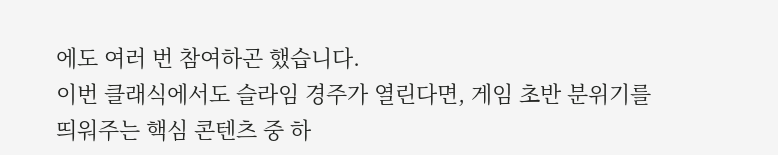에도 여러 번 참여하곤 했습니다.
이번 클래식에서도 슬라임 경주가 열린다면, 게임 초반 분위기를 띄워주는 핵심 콘텐츠 중 하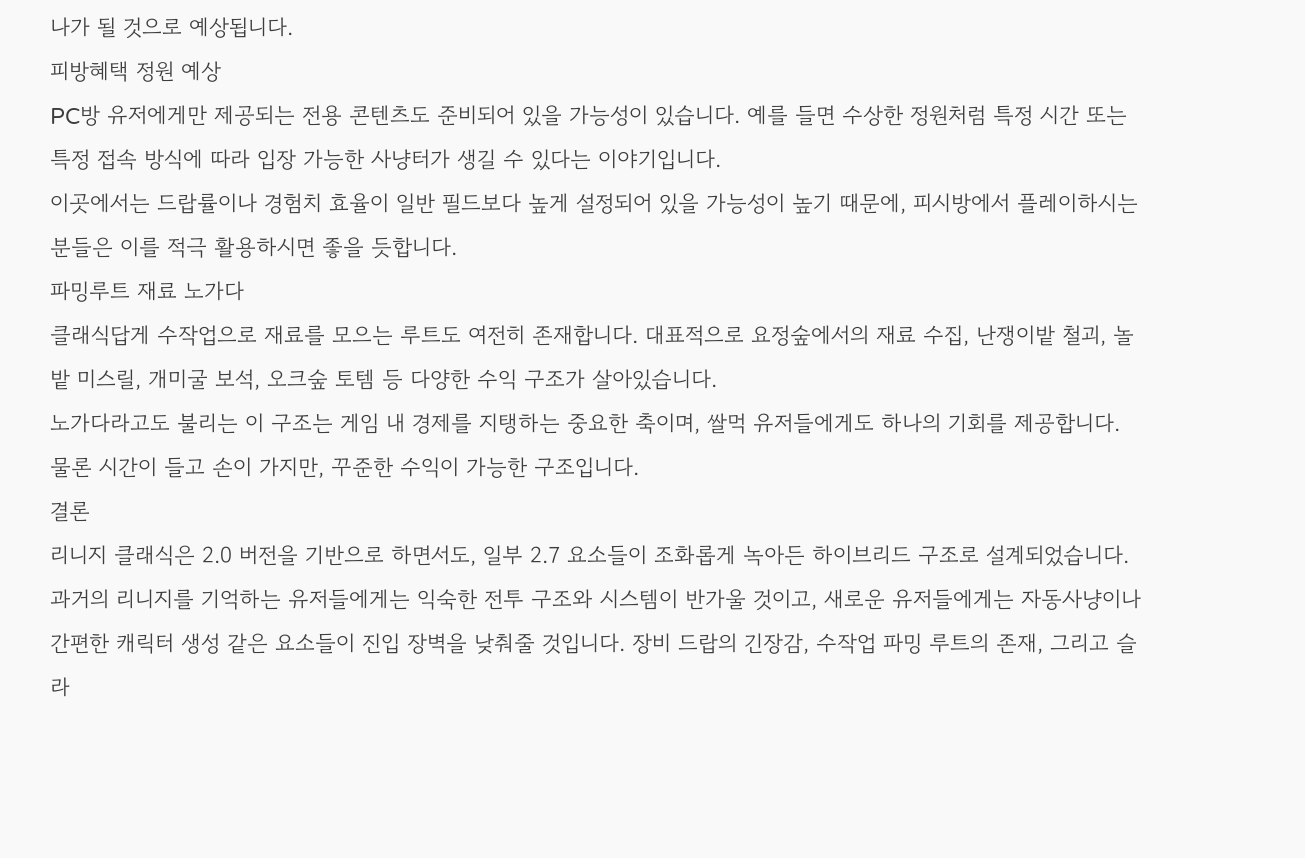나가 될 것으로 예상됩니다.
피방혜택 정원 예상
PC방 유저에게만 제공되는 전용 콘텐츠도 준비되어 있을 가능성이 있습니다. 예를 들면 수상한 정원처럼 특정 시간 또는 특정 접속 방식에 따라 입장 가능한 사냥터가 생길 수 있다는 이야기입니다.
이곳에서는 드랍률이나 경험치 효율이 일반 필드보다 높게 설정되어 있을 가능성이 높기 때문에, 피시방에서 플레이하시는 분들은 이를 적극 활용하시면 좋을 듯합니다.
파밍루트 재료 노가다
클래식답게 수작업으로 재료를 모으는 루트도 여전히 존재합니다. 대표적으로 요정숲에서의 재료 수집, 난쟁이밭 철괴, 놀밭 미스릴, 개미굴 보석, 오크숲 토템 등 다양한 수익 구조가 살아있습니다.
노가다라고도 불리는 이 구조는 게임 내 경제를 지탱하는 중요한 축이며, 쌀먹 유저들에게도 하나의 기회를 제공합니다. 물론 시간이 들고 손이 가지만, 꾸준한 수익이 가능한 구조입니다.
결론
리니지 클래식은 2.0 버전을 기반으로 하면서도, 일부 2.7 요소들이 조화롭게 녹아든 하이브리드 구조로 설계되었습니다. 과거의 리니지를 기억하는 유저들에게는 익숙한 전투 구조와 시스템이 반가울 것이고, 새로운 유저들에게는 자동사냥이나 간편한 캐릭터 생성 같은 요소들이 진입 장벽을 낮춰줄 것입니다. 장비 드랍의 긴장감, 수작업 파밍 루트의 존재, 그리고 슬라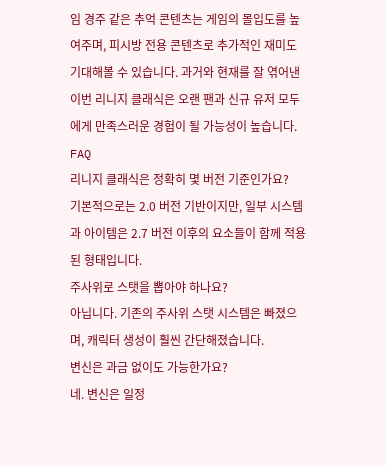임 경주 같은 추억 콘텐츠는 게임의 몰입도를 높여주며, 피시방 전용 콘텐츠로 추가적인 재미도 기대해볼 수 있습니다. 과거와 현재를 잘 엮어낸 이번 리니지 클래식은 오랜 팬과 신규 유저 모두에게 만족스러운 경험이 될 가능성이 높습니다.
FAQ
리니지 클래식은 정확히 몇 버전 기준인가요?
기본적으로는 2.0 버전 기반이지만, 일부 시스템과 아이템은 2.7 버전 이후의 요소들이 함께 적용된 형태입니다.
주사위로 스탯을 뽑아야 하나요?
아닙니다. 기존의 주사위 스탯 시스템은 빠졌으며, 캐릭터 생성이 훨씬 간단해졌습니다.
변신은 과금 없이도 가능한가요?
네. 변신은 일정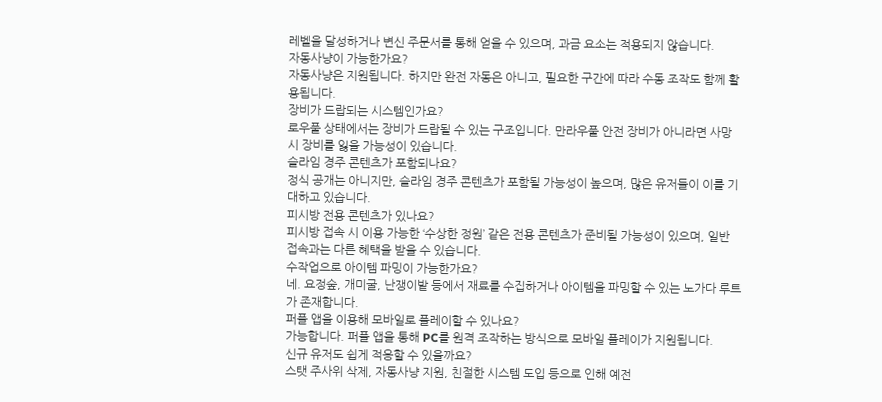레벨을 달성하거나 변신 주문서를 통해 얻을 수 있으며, 과금 요소는 적용되지 않습니다.
자동사냥이 가능한가요?
자동사냥은 지원됩니다. 하지만 완전 자동은 아니고, 필요한 구간에 따라 수동 조작도 함께 활용됩니다.
장비가 드랍되는 시스템인가요?
로우풀 상태에서는 장비가 드랍될 수 있는 구조입니다. 만라우풀 안전 장비가 아니라면 사망 시 장비를 잃을 가능성이 있습니다.
슬라임 경주 콘텐츠가 포함되나요?
정식 공개는 아니지만, 슬라임 경주 콘텐츠가 포함될 가능성이 높으며, 많은 유저들이 이를 기대하고 있습니다.
피시방 전용 콘텐츠가 있나요?
피시방 접속 시 이용 가능한 ‘수상한 정원’ 같은 전용 콘텐츠가 준비될 가능성이 있으며, 일반 접속과는 다른 혜택을 받을 수 있습니다.
수작업으로 아이템 파밍이 가능한가요?
네. 요정숲, 개미굴, 난쟁이밭 등에서 재료를 수집하거나 아이템을 파밍할 수 있는 노가다 루트가 존재합니다.
퍼플 앱을 이용해 모바일로 플레이할 수 있나요?
가능합니다. 퍼플 앱을 통해 PC를 원격 조작하는 방식으로 모바일 플레이가 지원됩니다.
신규 유저도 쉽게 적응할 수 있을까요?
스탯 주사위 삭제, 자동사냥 지원, 친절한 시스템 도입 등으로 인해 예전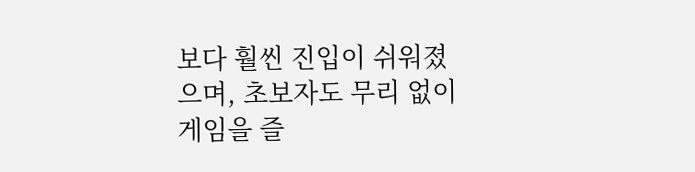보다 훨씬 진입이 쉬워졌으며, 초보자도 무리 없이 게임을 즐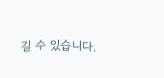길 수 있습니다.